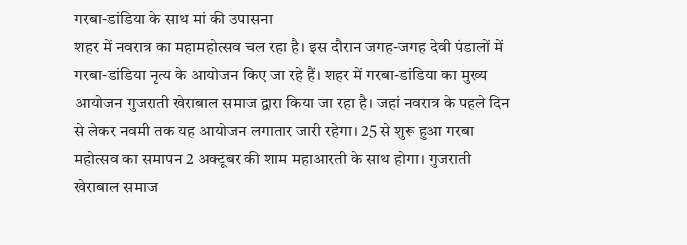गरबा-डांडिया के साथ मां की उपासना
शहर में नवरात्र का महामहोत्सव चल रहा है। इस दौरान जगह-जगह देवी पंडालों में गरबा-डांडिया नृत्य के आयोजन किए जा रहे हैं। शहर में गरबा-डांडिया का मुख्य आयोजन गुजराती खेराबाल समाज द्वारा किया जा रहा है। जहां नवरात्र के पहले दिन से लेकर नवमी तक यह आयोजन लगातार जारी रहेगा। 25 से शुरू हुआ गरबा महोत्सव का समापन 2 अक्टूबर की शाम महाआरती के साथ होगा। गुजराती खेराबाल समाज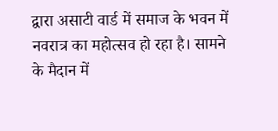द्वारा असाटी वार्ड में समाज के भवन में नवरात्र का महोत्सव हो रहा है। सामने के मैदान में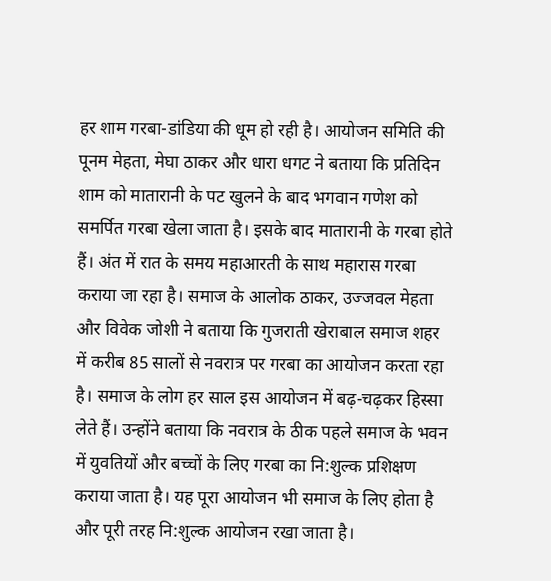हर शाम गरबा-डांडिया की धूम हो रही है। आयोजन समिति की पूनम मेहता, मेघा ठाकर और धारा धगट ने बताया कि प्रतिदिन शाम को मातारानी के पट खुलने के बाद भगवान गणेश को समर्पित गरबा खेला जाता है। इसके बाद मातारानी के गरबा होते हैं। अंत में रात के समय महाआरती के साथ महारास गरबा कराया जा रहा है। समाज के आलोक ठाकर, उज्जवल मेहता और विवेक जोशी ने बताया कि गुजराती खेराबाल समाज शहर में करीब 85 सालों से नवरात्र पर गरबा का आयोजन करता रहा है। समाज के लोग हर साल इस आयोजन में बढ़-चढ़कर हिस्सा लेते हैं। उन्होंने बताया कि नवरात्र के ठीक पहले समाज के भवन में युवतियों और बच्चों के लिए गरबा का नि:शुल्क प्रशिक्षण कराया जाता है। यह पूरा आयोजन भी समाज के लिए होता है और पूरी तरह नि:शुल्क आयोजन रखा जाता है।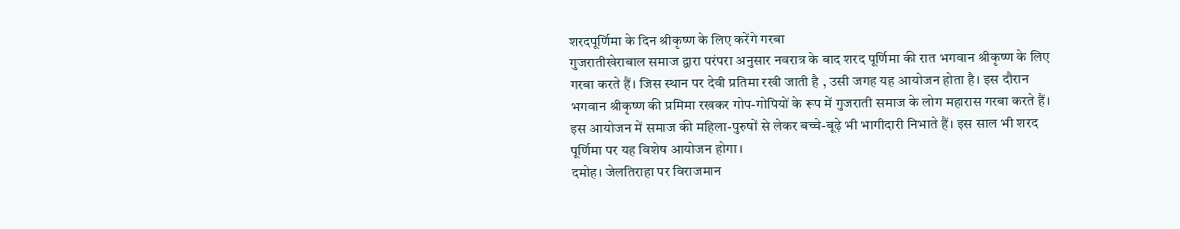शरदपूर्णिमा के दिन श्रीकृष्ण के लिए करेंगे गरबा
गुजरातीखेराबाल समाज द्वारा परंपरा अनुसार नवरात्र के बाद शरद पूर्णिमा की रात भगवान श्रीकृष्ण के लिए गरबा करते हैं। जिस स्थान पर देवी प्रतिमा रखी जाती है , उसी जगह यह आयोजन होता है। इस दौरान भगवान श्रीकृष्ण की प्रमिमा रखकर गोप-गोपियों के रूप में गुजराती समाज के लोग महारास गरबा करते हैं। इस आयोजन में समाज की महिला-पुरुषों से लेकर बच्चे-बूढ़े भी भागीदारी निभाते हैं। इस साल भी शरद पूर्णिमा पर यह विशेष आयोजन होगा।
दमोह। जेलतिराहा पर विराजमान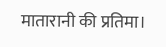मातारानी की प्रतिमा।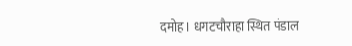दमोह। धगटचौराहा स्थित पंडाल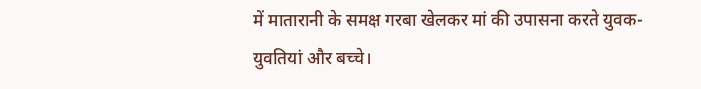में मातारानी के समक्ष गरबा खेलकर मां की उपासना करते युवक-युवतियां और बच्चे।